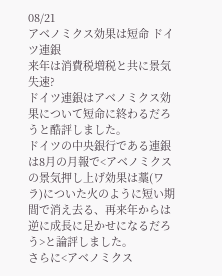08/21
アベノミクス効果は短命 ドイツ連銀
来年は消費税増税と共に景気失速?
ドイツ連銀はアベノミクス効果について短命に終わるだろうと酷評しました。
ドイツの中央銀行である連銀は8月の月報で<アベノミクスの景気押し上げ効果は藁(ワラ)についた火のように短い期間で消え去る、再来年からは逆に成長に足かせになるだろう>と論評しました。
さらに<アベノミクス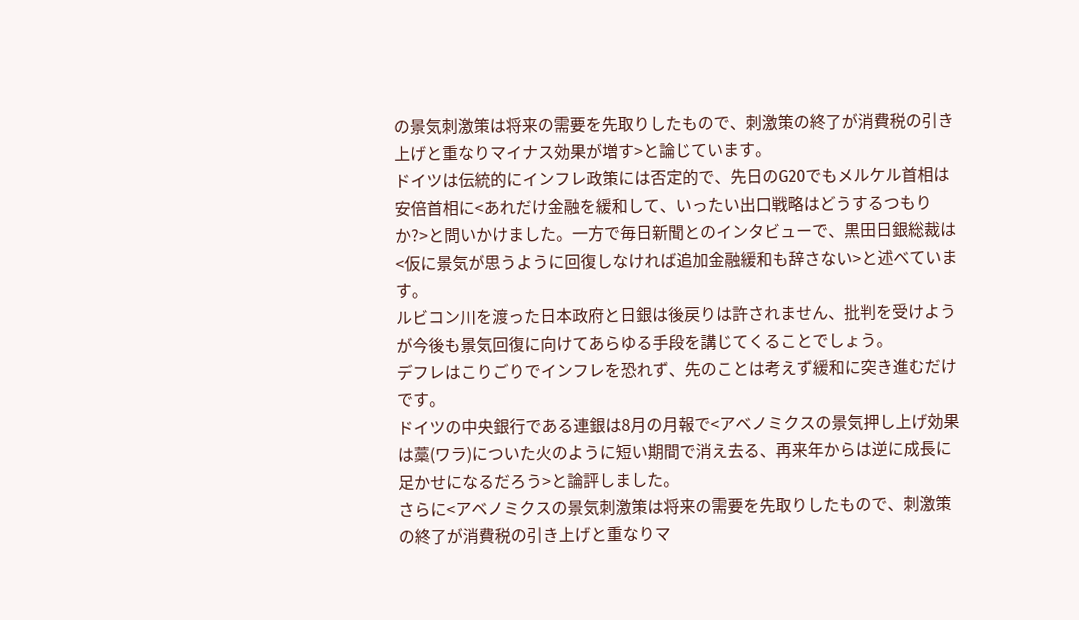の景気刺激策は将来の需要を先取りしたもので、刺激策の終了が消費税の引き上げと重なりマイナス効果が増す>と論じています。
ドイツは伝統的にインフレ政策には否定的で、先日のG20でもメルケル首相は安倍首相に<あれだけ金融を緩和して、いったい出口戦略はどうするつもりか?>と問いかけました。一方で毎日新聞とのインタビューで、黒田日銀総裁は<仮に景気が思うように回復しなければ追加金融緩和も辞さない>と述べています。
ルビコン川を渡った日本政府と日銀は後戻りは許されません、批判を受けようが今後も景気回復に向けてあらゆる手段を講じてくることでしょう。
デフレはこりごりでインフレを恐れず、先のことは考えず緩和に突き進むだけです。
ドイツの中央銀行である連銀は8月の月報で<アベノミクスの景気押し上げ効果は藁(ワラ)についた火のように短い期間で消え去る、再来年からは逆に成長に足かせになるだろう>と論評しました。
さらに<アベノミクスの景気刺激策は将来の需要を先取りしたもので、刺激策の終了が消費税の引き上げと重なりマ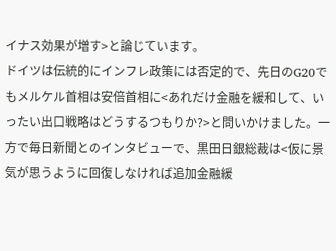イナス効果が増す>と論じています。
ドイツは伝統的にインフレ政策には否定的で、先日のG20でもメルケル首相は安倍首相に<あれだけ金融を緩和して、いったい出口戦略はどうするつもりか?>と問いかけました。一方で毎日新聞とのインタビューで、黒田日銀総裁は<仮に景気が思うように回復しなければ追加金融緩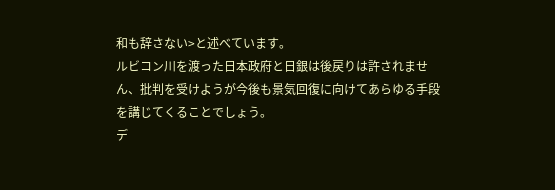和も辞さない>と述べています。
ルビコン川を渡った日本政府と日銀は後戻りは許されません、批判を受けようが今後も景気回復に向けてあらゆる手段を講じてくることでしょう。
デ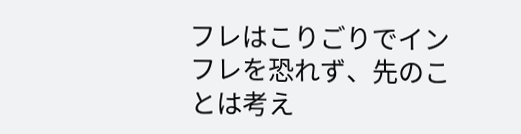フレはこりごりでインフレを恐れず、先のことは考え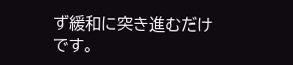ず緩和に突き進むだけです。